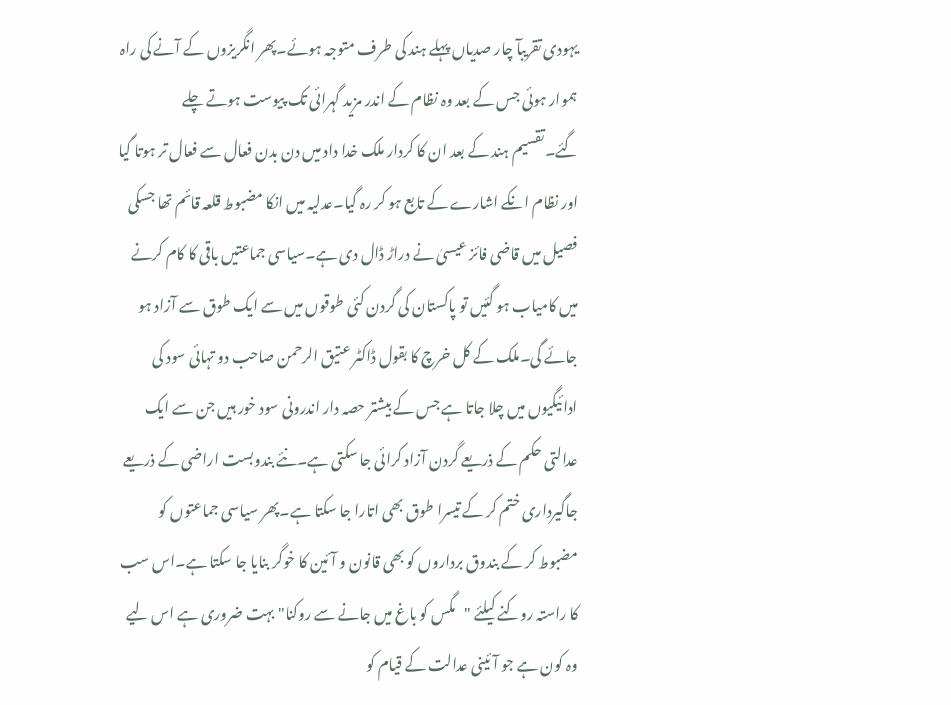یہودی تقریبآ چار صدیاں پہلے ہند کی طرف متوجہ ہوئے۔پھر انگریزوں کے آنے کی راہ ہموار ہوئی جس کے بعد وہ نظام کے اندر مزید گہرائی تک پیوست ہوتے چلے گئے۔تقسیم ہند کے بعد ان کا کردار ملک خدا داد میں دن بدن فعال سے فعال تر ہوتا گیا اور نظام انکے اشارے کے تابع ہو کر رہ گیا۔عدلیہ میں انکا مضبوط قلعہ قائم تھا جسکی فصیل میں قاضی فائز عیسیٰ نے دراڑ ڈال دی ہے۔سیاسی جماعتیں باقی کا کام کرنے میں کامیاب ہو گئیں تو پاکستان کی گردن کئی طوقوں میں سے ایک طوق سے آزاد ہو جائے گی۔ملک کے کل خرچ کا بقول ڈاکٹر عتیق الرحمن صاحب دو تہائی سود کی ادائیگیوں میں چلا جاتا ہے جس کے بیشتر حصہ دار اندرونی سود خور ہیں جن سے ایک عدالتی حکم کے ذریعے گردن آزاد کرائی جا سکتی ہے۔نئے بندوبست اراضی کے ذریعے جاگیرداری ختم کر کے تیسرا طوق بھی اتارا جا سکتا ہے۔پھر سیاسی جماعتوں کو مضبوط کر کے بندوق برداروں کو بھی قانون و آئین کا خوگر بنایا جا سکتا ہے۔اس سب کا راستہ روکنے کیلئے "مگس کو باغ میں جانے سے روکنا" بہت ضروری ہے اس لیے وہ کون ہے جو آئینی عدالت کے قیام کو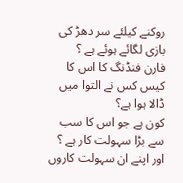روکنے کیلئے سر دھڑ کی بازی لگائے ہوئے ہے ؟
فارن فنڈنگ کا اس کا کیس کس نے التوا میں ڈالا ہوا ہے؟
کون ہے جو اس کا سب سے بڑا سہولت کار ہے ؟
اور اپنے ان سہولت کاروں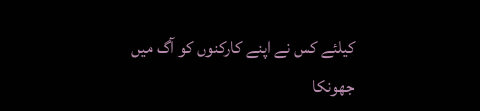کیلئے کس نے اپنے کارکنوں کو آگ میں جھونکا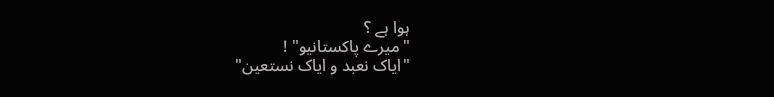ہوا ہے ؟
"میرے پاکستانیو" !
"ایاک نعبد و ایاک نستعین"